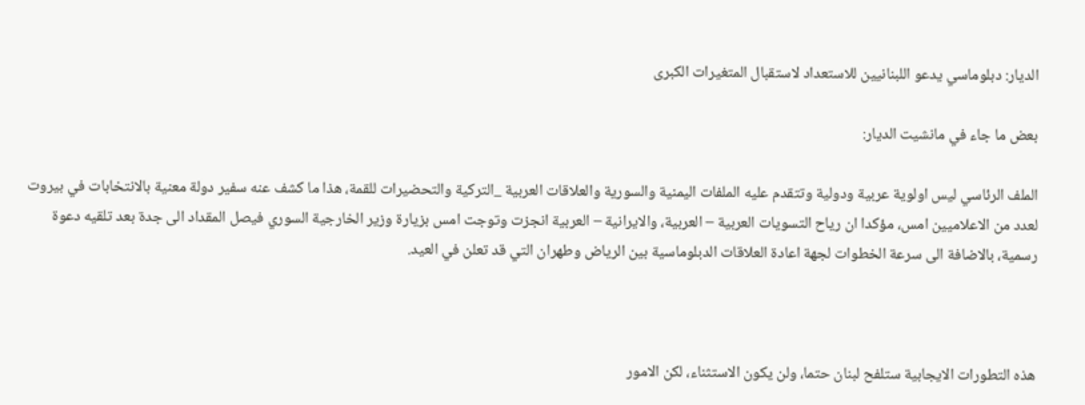الديار: دبلوماسي يدعو اللبنانيين للاستعداد لاستقبال المتغيرات الكبرى

بعض ما جاء في مانشيت الديار:

الملف الرئاسي ليس اولوية عربية ودولية وتتقدم عليه الملفات اليمنية والسورية والعلاقات العربية _التركية والتحضيرات للقمة، هذا ما كشف عنه سفير دولة معنية بالانتخابات في بيروت لعدد من الاعلاميين امس، مؤكدا ان رياح التسويات العربية – العربية، والايرانية – العربية انجزت وتوجت امس بزيارة وزير الخارجية السوري فيصل المقداد الى جدة بعد تلقيه دعوة رسمية، بالاضافة الى سرعة الخطوات لجهة اعادة العلاقات الدبلوماسية بين الرياض وطهران التي قد تعلن في العيد.



هذه التطورات الايجابية ستلفح لبنان حتما، ولن يكون الاستثناء، لكن الامور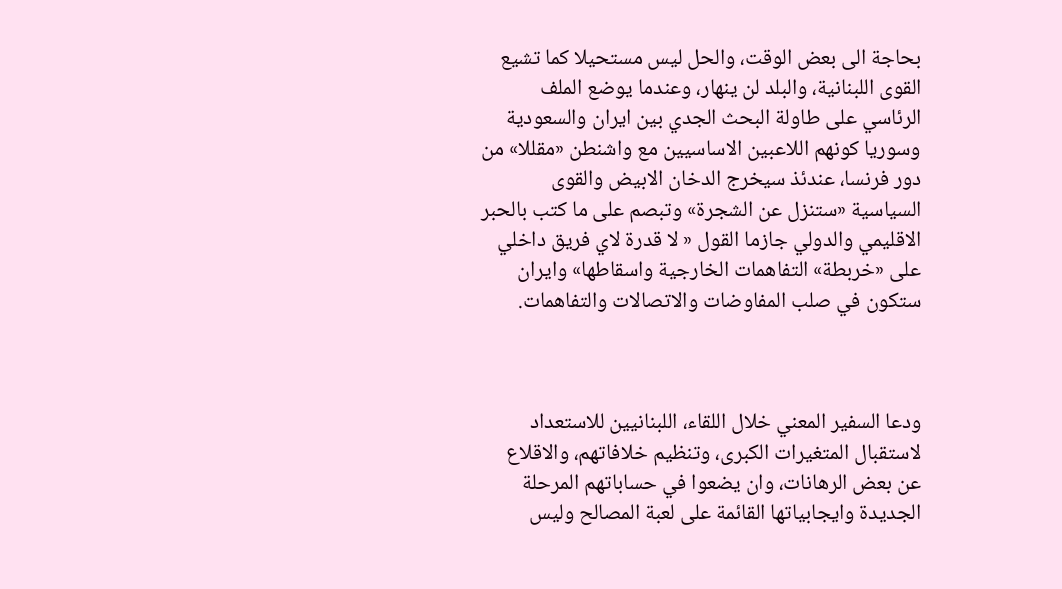بحاجة الى بعض الوقت، والحل ليس مستحيلا كما تشيع القوى اللبنانية، والبلد لن ينهار، وعندما يوضع الملف الرئاسي على طاولة البحث الجدي بين ايران والسعودية وسوريا كونهم اللاعبين الاساسيين مع واشنطن «مقللا» من دور فرنسا، عندئذ سيخرج الدخان الابيض والقوى السياسية «ستنزل عن الشجرة» وتبصم على ما كتب بالحبر الاقليمي والدولي جازما القول « لا قدرة لاي فريق داخلي على «خربطة» التفاهمات الخارجية واسقاطها» وايران ستكون في صلب المفاوضات والاتصالات والتفاهمات.



ودعا السفير المعني خلال اللقاء، اللبنانيين للاستعداد لاستقبال المتغيرات الكبرى، وتنظيم خلافاتهم، والاقلاع عن بعض الرهانات، وان يضعوا في حساباتهم المرحلة الجديدة وايجابياتها القائمة على لعبة المصالح وليس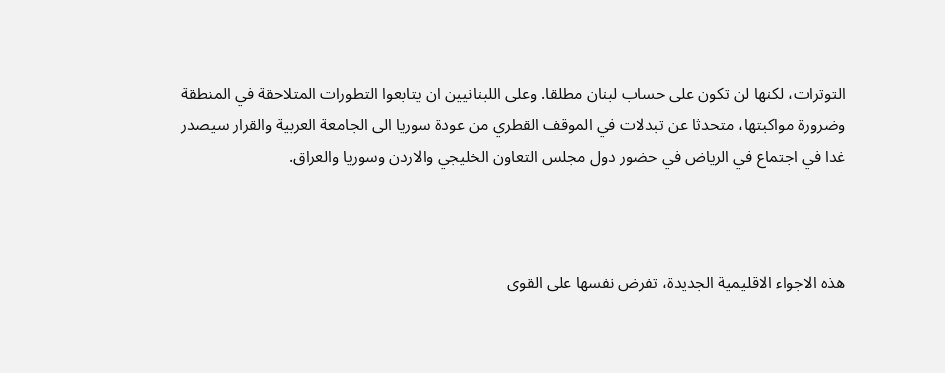التوترات، لكنها لن تكون على حساب لبنان مطلقا. وعلى اللبنانيين ان يتابعوا التطورات المتلاحقة في المنطقة وضرورة مواكبتها، متحدثا عن تبدلات في الموقف القطري من عودة سوريا الى الجامعة العربية والقرار سيصدر غدا في اجتماع في الرياض في حضور دول مجلس التعاون الخليجي والاردن وسوريا والعراق.



هذه الاجواء الاقليمية الجديدة، تفرض نفسها على القوى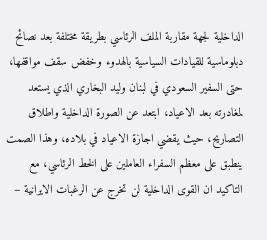الداخلية لجهة مقاربة الملف الرئاسي بطريقة مختلفة بعد نصائح دبلوماسية للقيادات السياسية بالهدوء وخفض سقف مواقفها، حتى السفير السعودي في لبنان وليد البخاري الذي يستعد لمغادرته بعد الاعياد، ابتعد عن الصورة الداخلية واطلاق التصاريح، حيث يقضي اجازة الاعياد في بلاده، وهذا الصمت ينطبق على معظم السفراء العاملين على الخط الرئاسي، مع التاكيد ان القوى الداخلية لن تخرج عن الرغبات الايرانية –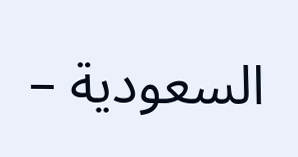السعودية –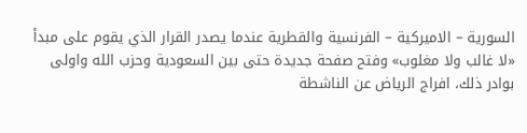السورية – الاميركية – الفرنسية والقطرية عندما يصدر القرار الذي يقوم على مبدأ «لا غالب ولا مغلوب» وفتح صفحة جديدة حتى بين السعودية وحزب الله واولى بوادر ذلك، افراج الرياض عن الناشطة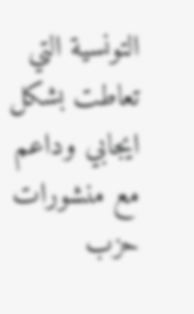التونسية التي تعاطت بشكل ايجابي وداعم مع منشورات حزب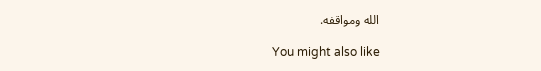الله ومواقفه.

You might also like